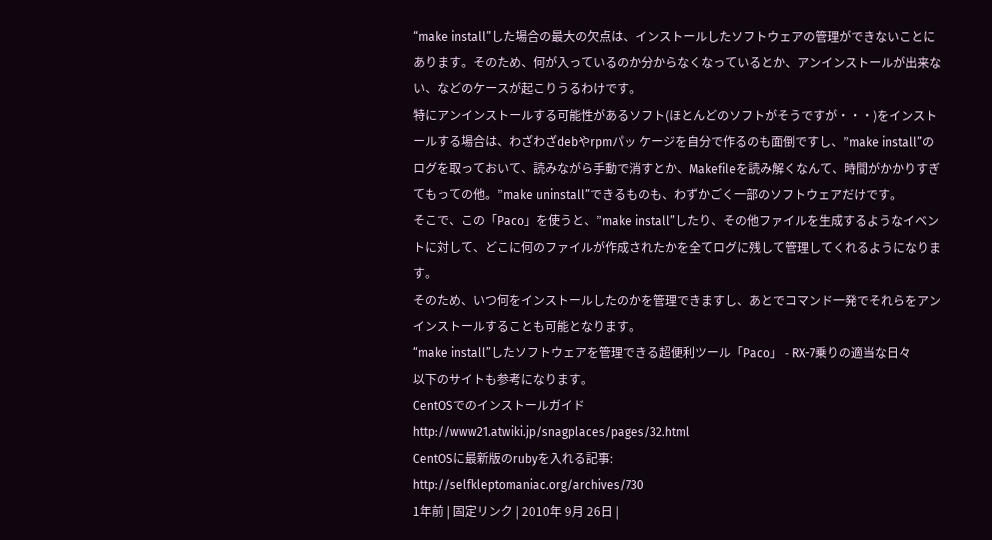“make install”した場合の最大の欠点は、インストールしたソフトウェアの管理ができないことにあります。そのため、何が入っているのか分からなくなっているとか、アンインストールが出来ない、などのケースが起こりうるわけです。
特にアンインストールする可能性があるソフト(ほとんどのソフトがそうですが・・・)をインストールする場合は、わざわざdebやrpmパッ ケージを自分で作るのも面倒ですし、”make install”のログを取っておいて、読みながら手動で消すとか、Makefileを読み解くなんて、時間がかかりすぎてもっての他。”make uninstall”できるものも、わずかごく一部のソフトウェアだけです。
そこで、この「Paco」を使うと、”make install”したり、その他ファイルを生成するようなイベントに対して、どこに何のファイルが作成されたかを全てログに残して管理してくれるようになります。
そのため、いつ何をインストールしたのかを管理できますし、あとでコマンド一発でそれらをアンインストールすることも可能となります。
“make install”したソフトウェアを管理できる超便利ツール「Paco」 - RX-7乗りの適当な日々
以下のサイトも参考になります。
CentOSでのインストールガイド
http://www21.atwiki.jp/snagplaces/pages/32.html
CentOSに最新版のrubyを入れる記事:
http://selfkleptomaniac.org/archives/730
1年前 | 固定リンク | 2010年 9月 26日 |